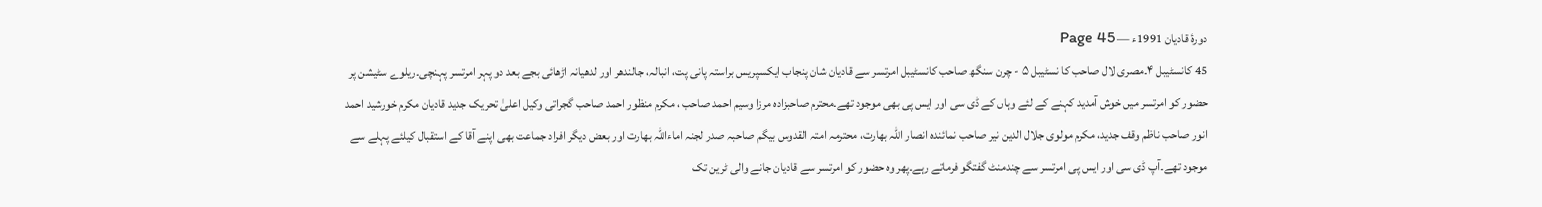دورۂ قادیان 1991ء — Page 45
45 کانسٹیبل ۴۔مصری لال صاحب کا نسٹیبل ۵ - چرن سنگھ صاحب کانسٹیبل امرتسر سے قادیان شان پنجاب ایکسپریس براستہ پانی پت، انبالہ، جالندھر اور لدھیانہ اڑھائی بجے بعد دو پہر امرتسر پہنچی۔ریلوے سٹیشن پر حضور کو امرتسر میں خوش آمدید کہنے کے لئے وہاں کے ڈی سی اور ایس پی بھی موجود تھے۔محترم صاحبزادہ مرزا وسیم احمد صاحب ، مکرم منظور احمد صاحب گجراتی وکیل اعلیٰ تحریک جدید قادیان مکرم خورشید احمد انور صاحب ناظم وقف جدید، مکرم مولوی جلال الدین نیر صاحب نمائندہ انصار اللہ بھارت، محترمہ امتہ القدوس بیگم صاحبہ صدر لجنہ اماءاللہ بھارت اور بعض دیگر افراد جماعت بھی اپنے آقا کے استقبال کیلئے پہلے سے موجود تھے۔آپ ڈی سی اور ایس پی امرتسر سے چندمنٹ گفتگو فرماتے رہے۔پھر وہ حضور کو امرتسر سے قادیان جانے والی ٹرین تک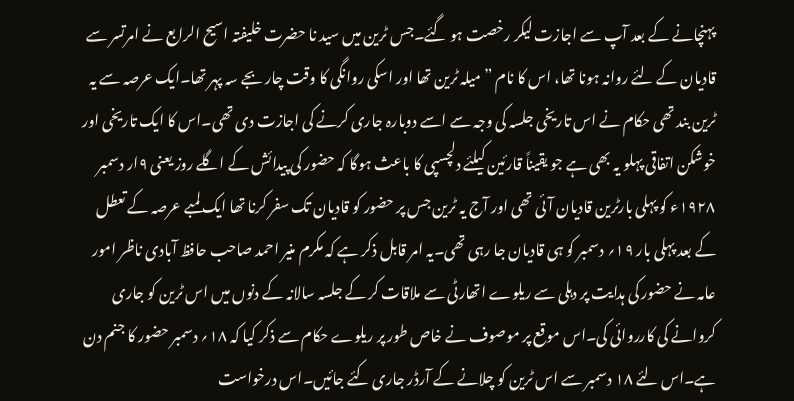پہنچانے کے بعد آپ سے اجازت لیکر رخصت ہو گئے۔جس ٹرین میں سید نا حضرت خلیفتہ اسیح الرابع نے امرتسر سے قادیان کے لئے روانہ ہونا تھا، اس کا نام ”میلہ ٹرین تھا اور اسکی روانگی کا وقت چار بجے سہ پہر تھا۔ایک عرصہ سے یہ ٹرین بند تھی حکام نے اس تاریخی جلسہ کی وجہ سے اسے دوبارہ جاری کرنے کی اجازت دی تھی۔اس کا ایک تاریخی اور خوشکن اتفاقی پہلو یہ بھی ہے جو یقیناً قارئین کیلئے دلچسپی کا باعث ہوگا کہ حضور کی پیدائش کے اگلے روز یعنی ۹ار دسمبر ۱۹۲۸ء کو پہلی بارٹرین قادیان آئی تھی اور آج یہ ٹرین جس پر حضور کو قادیان تک سفر کرنا تھا ایک لمبے عرصہ کے تعطل کے بعد پہلی بار ۱۹؍ دسمبر کو ہی قادیان جا رہی تھی۔یہ امر قابل ذکر ہے کہ مکرم منیر احمد صاحب حافظ آبادی ناظر امور عامہ نے حضور کی ہدایت پر دہلی سے ریلوے اتھارٹی سے ملاقات کر کے جلسہ سالانہ کے دنوں میں اس ٹرین کو جاری کروانے کی کارروائی کی۔اس موقع پر موصوف نے خاص طور پر ریلوے حکام سے ذکر کیا کہ ۱۸؍ دسمبر حضور کا جنم دن ہے۔اس لئے ۱۸ دسمبر سے اس ٹرین کو چلانے کے آرڈر جاری کئے جائیں۔اس درخواست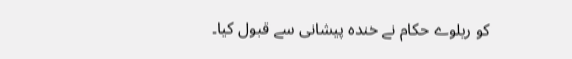کو ریلوے حکام نے خندہ پیشانی سے قبول کیا۔